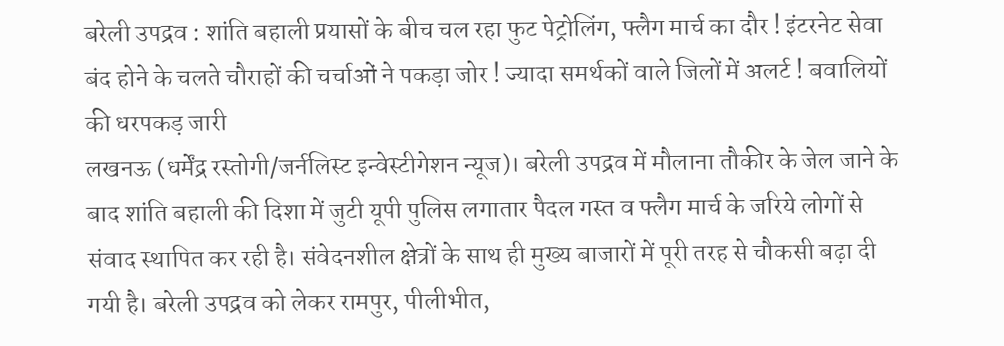बरेली उपद्रव : शांति बहाली प्रयासों के बीच चल रहा फुट पेट्रोलिंग, फ्लैग मार्च का दौर ! इंटरनेट सेवा बंद होने के चलते चौराहों की चर्चाओं ने पकड़ा जोर ! ज्यादा समर्थकों वाले जिलों में अलर्ट ! बवालियों की धरपकड़ जारी
लखनऊ (धर्मेंद्र रस्तोगी/जर्नलिस्ट इन्वेस्टीगेशन न्यूज)। बरेली उपद्रव में मौलाना तौकीर के जेल जाने के बाद शांति बहाली की दिशा में जुटी यूपी पुलिस लगातार पैदल गस्त व फ्लैग मार्च के जरिये लोगों से संवाद स्थापित कर रही है। संवेदनशील क्षेत्रों के साथ ही मुख्य बाजारों में पूरी तरह से चौकसी बढ़ा दी गयी है। बरेली उपद्रव को लेकर रामपुर, पीलीभीत,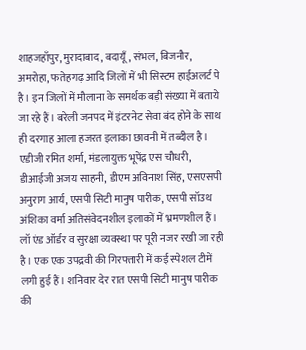शाहजहाँपुर, मुरादाबाद, बदायूँ, संभल, बिजनौर, अमरोहा, फतेहगढ़ आदि जिलों में भी सिस्टम हाईअलर्ट पे है। इन जिलों में मौलाना के समर्थक बड़ी संख्या में बताये जा रहे हैं। बरेली जनपद में इंटरनेट सेवा बंद होने के साथ ही दरगाह आला हजरत इलाका छावनी में तब्दील है। एडीजी रमित शर्मा, मंडलायुक्त भूपेंद्र एस चौधरी, डीआईजी अजय साहनी, डीएम अविनाश सिंह, एसएसपी अनुराग आर्य, एसपी सिटी मानुष पारीक, एसपी सॉउथ अंशिका वर्मा अतिसंवेदनशील इलाकों में भ्रमणशील हैं। लॉ एंड ऑर्डर व सुरक्षा व्यवस्था पर पूरी नजर रखी जा रही है। एक एक उपद्रवी की गिरफ्तारी में कई स्पेशल टीमें लगी हुई हैं। शनिवार देर रात एसपी सिटी मानुष पारीक की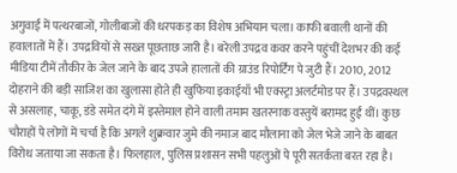अगुवाई में पत्थरबाजों, गोलीबाजों की धरपकड़ का विशेष अभियान चला। काफी बवाली थानों की हवालातों में हैं। उपद्रवियों से सख्त पूछताछ जारी है। बरेली उपद्रव कवर करने पहुंचीं देशभर की कई मीडिया टीमें तौकीर के जेल जाने के बाद उपजे हालातों की ग्राउंड रिपोर्टिंग पे जुटी हैं। 2010, 2012 दोहराने की बड़ी साजिश का खुलासा होते ही खुफिया इकाईयाँ भी एक्स्ट्रा अलर्टमोड पर हैं। उपद्रवस्थल से असलाह, चाकू, डंडे समेत दंगे में इस्तेमाल होने वाली तमाम खतरनाक वस्तुयें बरामद हुईं थीं। कुछ चौराहों पे लोगों में चर्चा है कि अगले शुक्रवार जुमे की नमाज बाद मौलाना को जेल भेजे जाने के बाबत विरोध जताया जा सकता है। फिलहाल, पुलिस प्रशासन सभी पहलुओं पे पूरी सतर्कता बरत रहा है।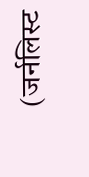(जर्नलिस्ट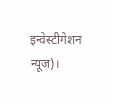इन्वेस्टीगेशन न्यूज)।